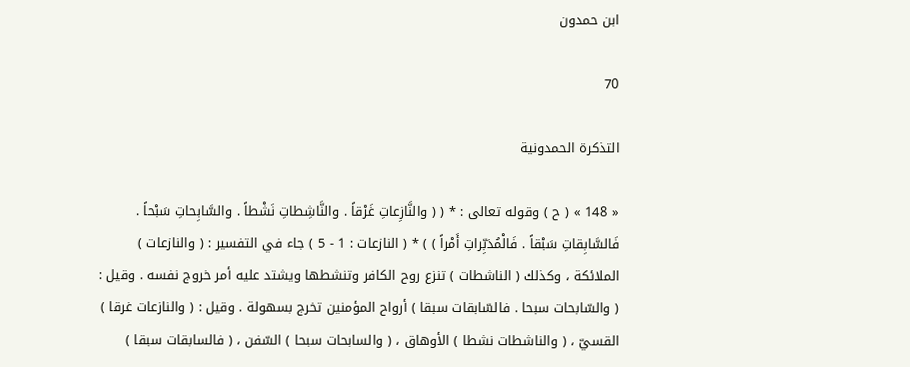ابن حمدون

70

التذكرة الحمدونية

« 148 » ( ح ) وقوله تعالى : * ( ( والنَّازِعاتِ غَرْقاً . والنَّاشِطاتِ نَشْطاً . والسَّابِحاتِ سَبْحاً . فَالسَّابِقاتِ سَبْقاً . فَالْمُدَبِّراتِ أَمْراً ) ) * ( النازعات : 1 - 5 ) جاء في التفسير : ( والنازعات ) الملائكة ، وكذلك ( الناشطات ) تنزع روح الكافر وتنشطها ويشتد عليه أمر خروج نفسه . وقيل : ( والسّابحات سبحا . فالسّابقات سبقا ) أرواح المؤمنين تخرج بسهولة . وقيل : ( والنازعات غرقا ) القسيّ ، ( والناشطات نشطا ) الأوهاق ، ( والسابحات سبحا ) السّفن ، ( فالسابقات سبقا )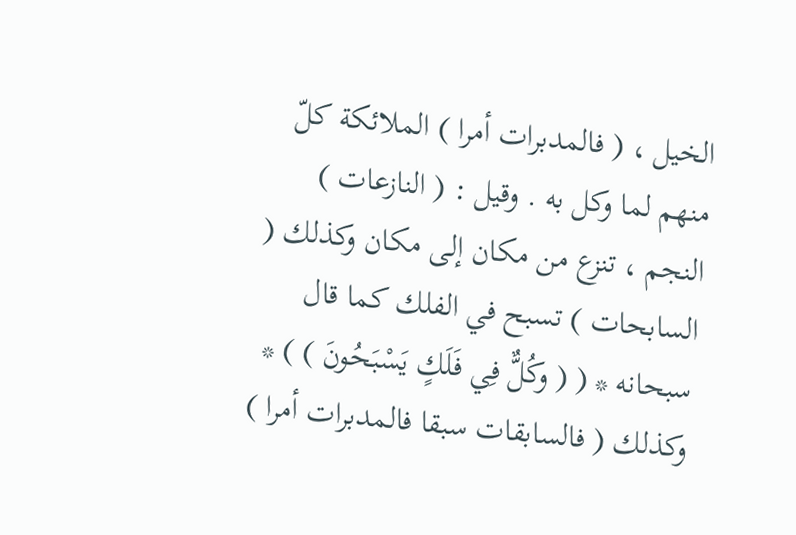الخيل ، ( فالمدبرات أمرا ) الملائكة كلّ منهم لما وكل به . وقيل : ( النازعات ) النجم ، تنزع من مكان إلى مكان وكذلك ( السابحات ) تسبح في الفلك كما قال سبحانه * ( ( وكُلٌّ فِي فَلَكٍ يَسْبَحُونَ ) ) * وكذلك ( فالسابقات سبقا فالمدبرات أمرا )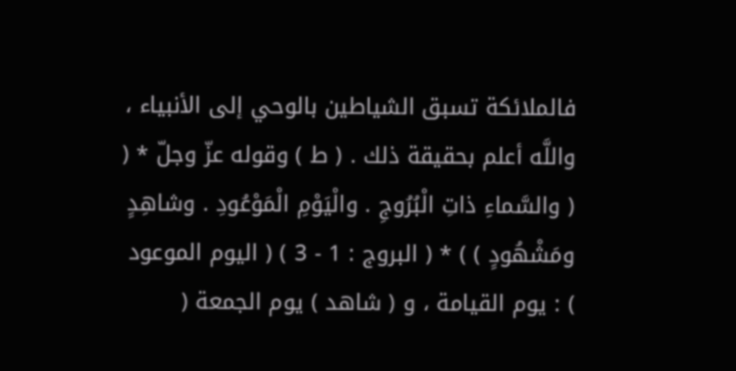فالملائكة تسبق الشياطين بالوحي إلى الأنبياء ، واللَّه أعلم بحقيقة ذلك . ( ط ) وقوله عزّ وجلّ * ( ( والسَّماءِ ذاتِ الْبُرُوجِ . والْيَوْمِ الْمَوْعُودِ . وشاهِدٍ ومَشْهُودٍ ) ) * ( البروج : 1 - 3 ) ( اليوم الموعود ) : يوم القيامة ، و ( شاهد ) يوم الجمعة (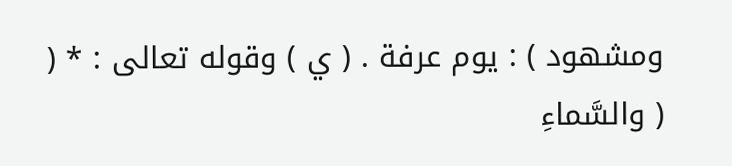ومشهود ) : يوم عرفة . ( ي ) وقوله تعالى : * ( ( والسَّماءِ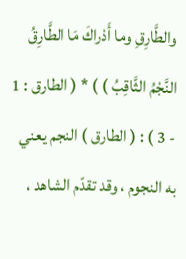والطَّارِقِ وما أَدْراكَ مَا الطَّارِقُ النَّجْمُ الثَّاقِبُ ) ) * ( الطارق : 1 - 3 ) : ( الطارق ) النجم يعني به النجوم ، وقد تقدّم الشاهد ،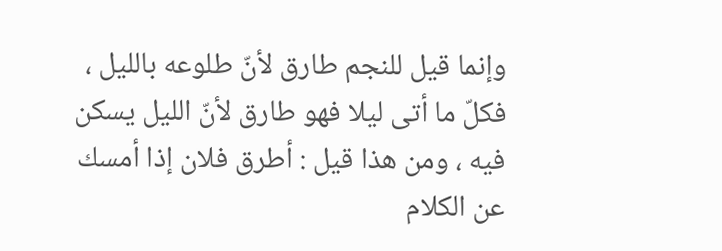وإنما قيل للنجم طارق لأنّ طلوعه بالليل ، فكلّ ما أتى ليلا فهو طارق لأنّ الليل يسكن فيه ، ومن هذا قيل : أطرق فلان إذا أمسك عن الكلام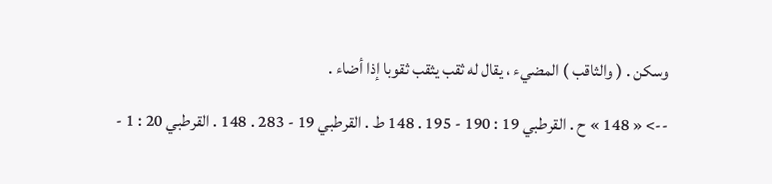وسكن . ( والثاقب ) المضيء ، يقال له ثقب يثقب ثقوبا إذا أضاء .

--> « 148 » ح . القرطبي 19 : 190 - 195 . 148 ط . القرطبي 19 - 283 . 148 . القرطبي 20 : 1 -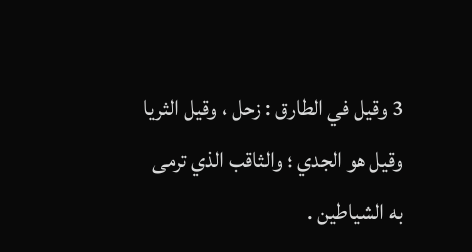3 وقيل في الطارق : زحل ، وقيل الثريا وقيل هو الجدي ؛ والثاقب الذي ترمى به الشياطين .